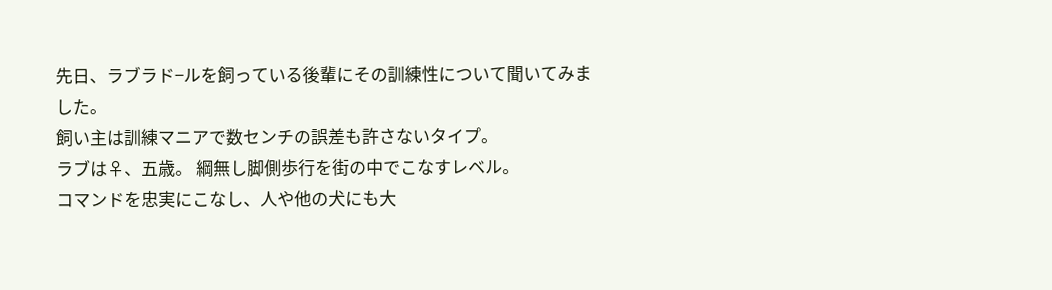先日、ラブラド−ルを飼っている後輩にその訓練性について聞いてみました。
飼い主は訓練マニアで数センチの誤差も許さないタイプ。
ラブは♀、五歳。 綱無し脚側歩行を街の中でこなすレベル。
コマンドを忠実にこなし、人や他の犬にも大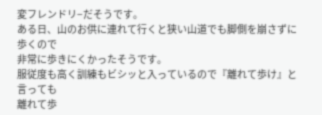変フレンドリ−だそうです。
ある日、山のお供に連れて行くと狭い山道でも脚側を崩さずに歩くので
非常に歩きにくかったそうです。
服従度も高く訓練もビシッと入っているので『離れて歩け』と言っても
離れて歩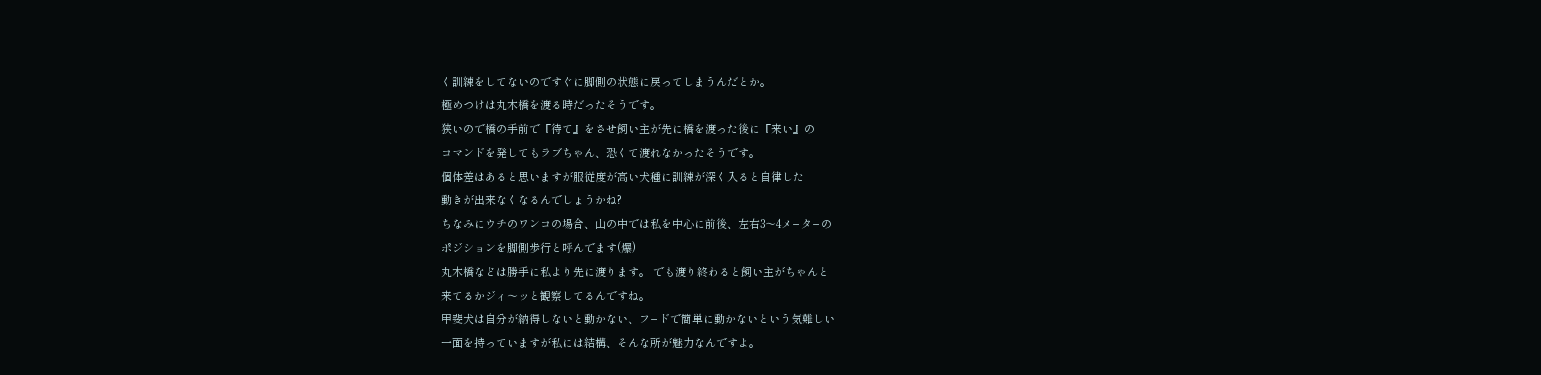く訓練をしてないのですぐに脚側の状態に戻ってしまうんだとか。
極めつけは丸木橋を渡る時だったそうです。
狭いので橋の手前で『待て』をさせ飼い主が先に橋を渡った後に『来い』の
コマンドを発してもラブちゃん、恐くて渡れなかったそうです。
個体差はあると思いますが服従度が高い犬種に訓練が深く入ると自律した
動きが出来なくなるんでしょうかね?
ちなみにウチのワンコの場合、山の中では私を中心に前後、左右3〜4メ−タ−の
ポジションを脚側歩行と呼んでます(爆)
丸木橋などは勝手に私より先に渡ります。 でも渡り終わると飼い主がちゃんと
来てるかジィ〜ッと観察してるんですね。
甲斐犬は自分が納得しないと動かない、フ−ドで簡単に動かないという気難しい
一面を持っていますが私には結構、そんな所が魅力なんですよ。